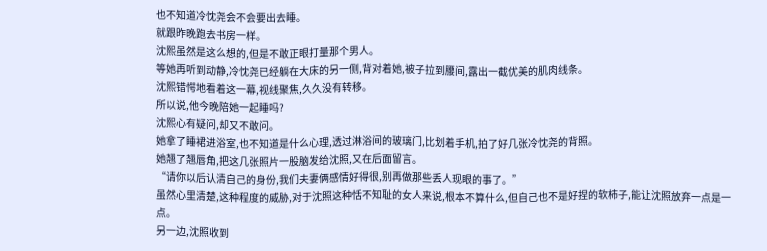也不知道冷忱尧会不会要出去睡。
就跟昨晚跑去书房一样。
沈熙虽然是这么想的,但是不敢正眼打量那个男人。
等她再听到动静,冷忱尧已经躺在大床的另一侧,背对着她,被子拉到腰间,露出一截优美的肌肉线条。
沈熙错愕地看着这一幕,视线聚焦,久久没有转移。
所以说,他今晚陪她一起睡吗?
沈熙心有疑问,却又不敢问。
她拿了睡裙进浴室,也不知道是什么心理,透过淋浴间的玻璃门,比划着手机,拍了好几张冷忱尧的背照。
她翘了翘唇角,把这几张照片一股脑发给沈照,又在后面留言。
“请你以后认清自己的身份,我们夫妻俩感情好得很,别再做那些丢人现眼的事了。”
虽然心里清楚,这种程度的威胁,对于沈照这种恬不知耻的女人来说,根本不算什么,但自己也不是好捏的软柿子,能让沈照放弃一点是一点。
另一边,沈照收到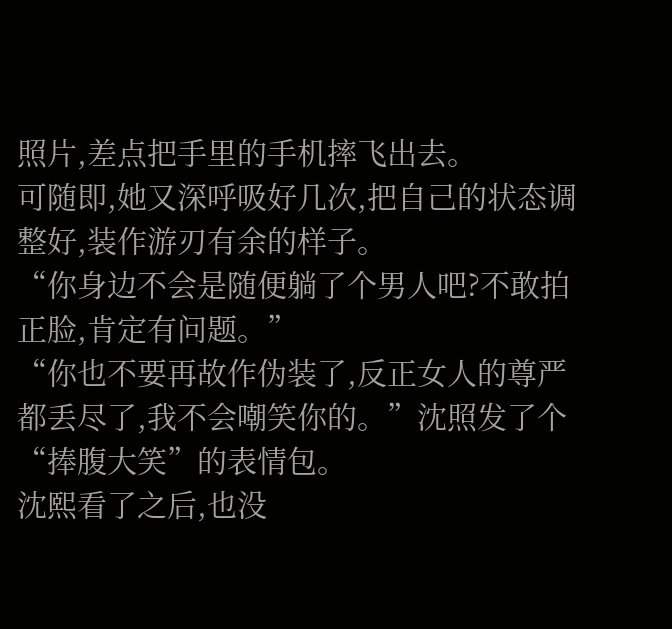照片,差点把手里的手机摔飞出去。
可随即,她又深呼吸好几次,把自己的状态调整好,装作游刃有余的样子。
“你身边不会是随便躺了个男人吧?不敢拍正脸,肯定有问题。”
“你也不要再故作伪装了,反正女人的尊严都丢尽了,我不会嘲笑你的。”沈照发了个“捧腹大笑”的表情包。
沈熙看了之后,也没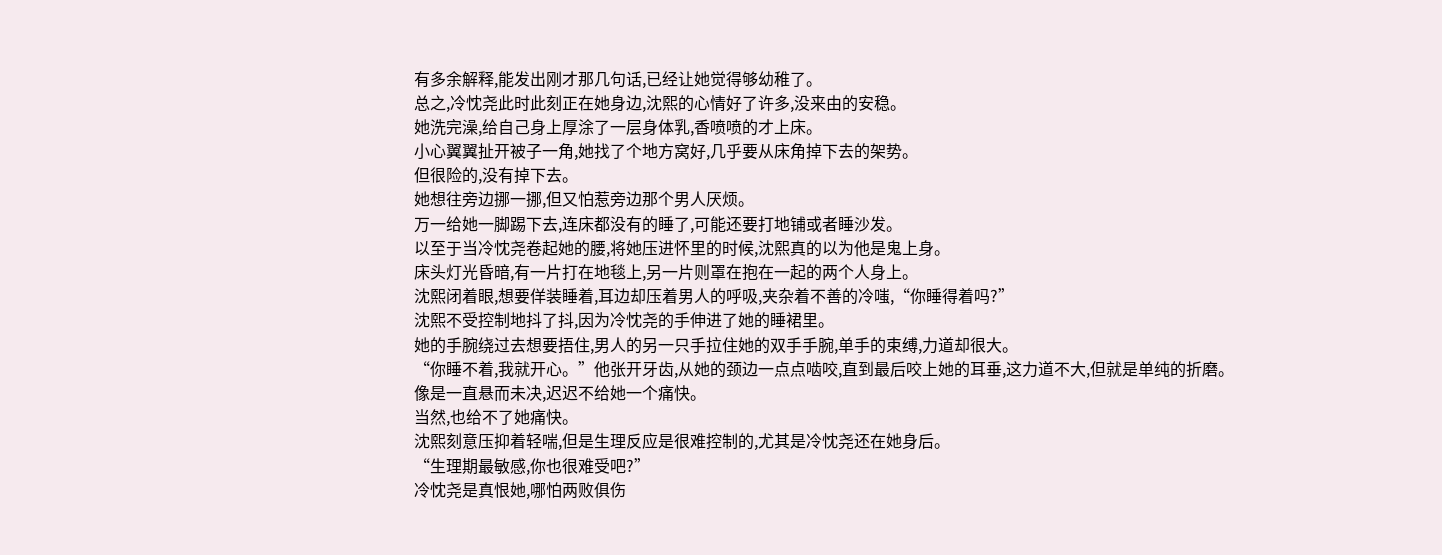有多余解释,能发出刚才那几句话,已经让她觉得够幼稚了。
总之,冷忱尧此时此刻正在她身边,沈熙的心情好了许多,没来由的安稳。
她洗完澡,给自己身上厚涂了一层身体乳,香喷喷的才上床。
小心翼翼扯开被子一角,她找了个地方窝好,几乎要从床角掉下去的架势。
但很险的,没有掉下去。
她想往旁边挪一挪,但又怕惹旁边那个男人厌烦。
万一给她一脚踢下去,连床都没有的睡了,可能还要打地铺或者睡沙发。
以至于当冷忱尧卷起她的腰,将她压进怀里的时候,沈熙真的以为他是鬼上身。
床头灯光昏暗,有一片打在地毯上,另一片则罩在抱在一起的两个人身上。
沈熙闭着眼,想要佯装睡着,耳边却压着男人的呼吸,夹杂着不善的冷嗤,“你睡得着吗?”
沈熙不受控制地抖了抖,因为冷忱尧的手伸进了她的睡裙里。
她的手腕绕过去想要捂住,男人的另一只手拉住她的双手手腕,单手的束缚,力道却很大。
“你睡不着,我就开心。”他张开牙齿,从她的颈边一点点啮咬,直到最后咬上她的耳垂,这力道不大,但就是单纯的折磨。
像是一直悬而未决,迟迟不给她一个痛快。
当然,也给不了她痛快。
沈熙刻意压抑着轻喘,但是生理反应是很难控制的,尤其是冷忱尧还在她身后。
“生理期最敏感,你也很难受吧?”
冷忱尧是真恨她,哪怕两败俱伤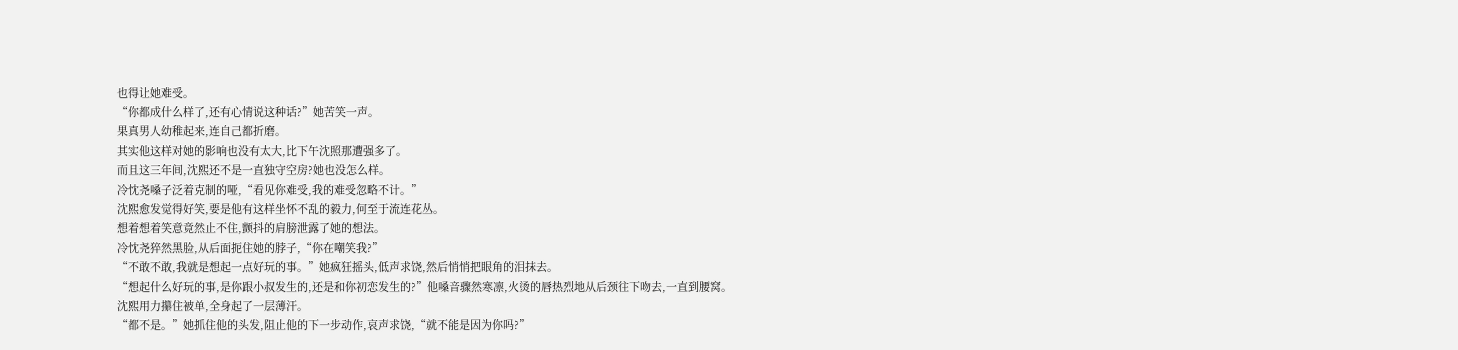也得让她难受。
“你都成什么样了,还有心情说这种话?”她苦笑一声。
果真男人幼稚起来,连自己都折磨。
其实他这样对她的影响也没有太大,比下午沈照那遭强多了。
而且这三年间,沈熙还不是一直独守空房?她也没怎么样。
冷忱尧嗓子泛着克制的哑,“看见你难受,我的难受忽略不计。”
沈熙愈发觉得好笑,要是他有这样坐怀不乱的毅力,何至于流连花丛。
想着想着笑意竟然止不住,颤抖的肩膀泄露了她的想法。
冷忱尧猝然黑脸,从后面扼住她的脖子,“你在嘲笑我?”
“不敢不敢,我就是想起一点好玩的事。”她疯狂摇头,低声求饶,然后悄悄把眼角的泪抹去。
“想起什么好玩的事,是你跟小叔发生的,还是和你初恋发生的?”他嗓音骤然寒凛,火烫的唇热烈地从后颈往下吻去,一直到腰窝。
沈熙用力攥住被单,全身起了一层薄汗。
“都不是。”她抓住他的头发,阻止他的下一步动作,哀声求饶,“就不能是因为你吗?”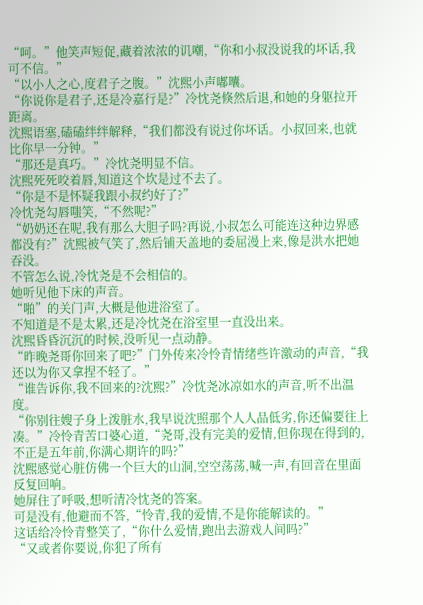“呵。”他笑声短促,藏着浓浓的讥嘲,“你和小叔没说我的坏话,我可不信。”
“以小人之心,度君子之腹。”沈熙小声嘟囔。
“你说你是君子,还是冷嘉行是?”冷忱尧倏然后退,和她的身躯拉开距离。
沈熙语塞,磕磕绊绊解释,“我们都没有说过你坏话。小叔回来,也就比你早一分钟。”
“那还是真巧。”冷忱尧明显不信。
沈熙死死咬着唇,知道这个坎是过不去了。
“你是不是怀疑我跟小叔约好了?”
冷忱尧勾唇嗤笑,“不然呢?”
“奶奶还在呢,我有那么大胆子吗?再说,小叔怎么可能连这种边界感都没有?”沈熙被气笑了,然后铺天盖地的委屈漫上来,像是洪水把她吞没。
不管怎么说,冷忱尧是不会相信的。
她听见他下床的声音。
“啪”的关门声,大概是他进浴室了。
不知道是不是太累,还是冷忱尧在浴室里一直没出来。
沈熙昏昏沉沉的时候,没听见一点动静。
“昨晚尧哥你回来了吧?”门外传来冷怜青情绪些许激动的声音,“我还以为你又拿捏不轻了。”
“谁告诉你,我不回来的?沈熙?”冷忱尧冰凉如水的声音,听不出温度。
“你别往嫂子身上泼脏水,我早说沈照那个人人品低劣,你还偏要往上凑。”冷怜青苦口婆心道,“尧哥,没有完美的爱情,但你现在得到的,不正是五年前,你满心期许的吗?”
沈熙感觉心脏仿佛一个巨大的山洞,空空荡荡,喊一声,有回音在里面反复回响。
她屏住了呼吸,想听清冷忱尧的答案。
可是没有,他避而不答,“怜青,我的爱情,不是你能解读的。”
这话给冷怜青整笑了,“你什么爱情,跑出去游戏人间吗?”
“又或者你要说,你犯了所有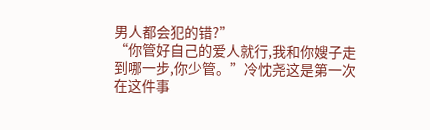男人都会犯的错?”
“你管好自己的爱人就行,我和你嫂子走到哪一步,你少管。”冷忱尧这是第一次在这件事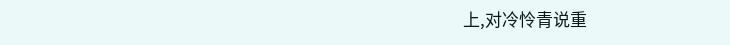上,对冷怜青说重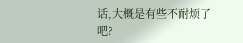话,大概是有些不耐烦了吧?